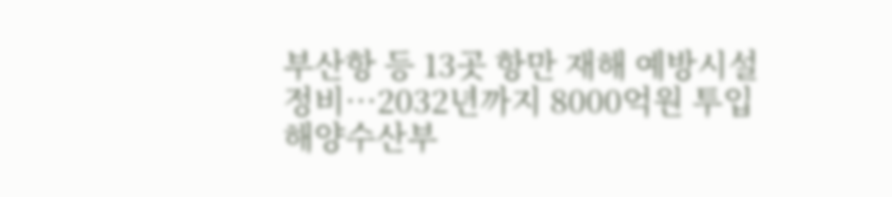부산항 등 13곳 항만 재해 예방시설 정비…2032년까지 8000억원 투입
해양수산부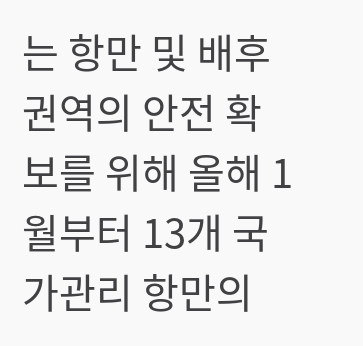는 항만 및 배후권역의 안전 확보를 위해 올해 1월부터 13개 국가관리 항만의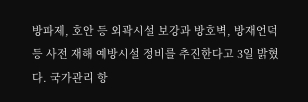방파제, 호안 등 외곽시설 보강과 방호벽, 방재언덕 등 사전 재해 예방시설 정비를 추진한다고 3일 밝혔다. 국가관리 항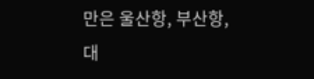만은 울산항, 부산항, 대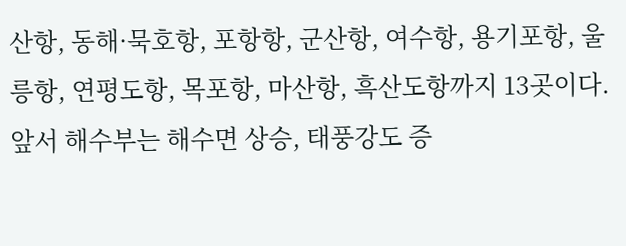산항, 동해·묵호항, 포항항, 군산항, 여수항, 용기포항, 울릉항, 연평도항, 목포항, 마산항, 흑산도항까지 13곳이다. 앞서 해수부는 해수면 상승, 태풍강도 증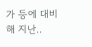가 등에 대비해 지난..